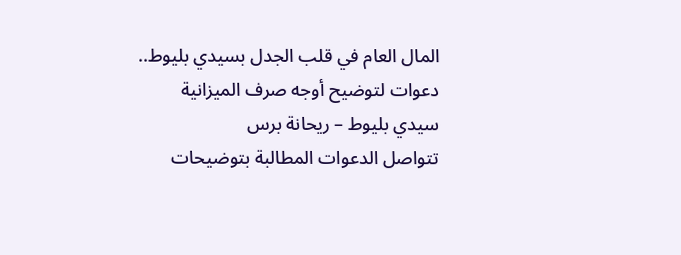المال العام في قلب الجدل بسيدي بليوط.. دعوات لتوضيح أوجه صرف الميزانية
سيدي بليوط – ريحانة برس
تتواصل الدعوات المطالبة بتوضيحات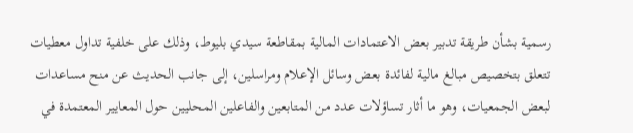رسمية بشأن طريقة تدبير بعض الاعتمادات المالية بمقاطعة سيدي بليوط، وذلك على خلفية تداول معطيات تتعلق بتخصيص مبالغ مالية لفائدة بعض وسائل الإعلام ومراسلين، إلى جانب الحديث عن منح مساعدات لبعض الجمعيات، وهو ما أثار تساؤلات عدد من المتابعين والفاعلين المحليين حول المعايير المعتمدة في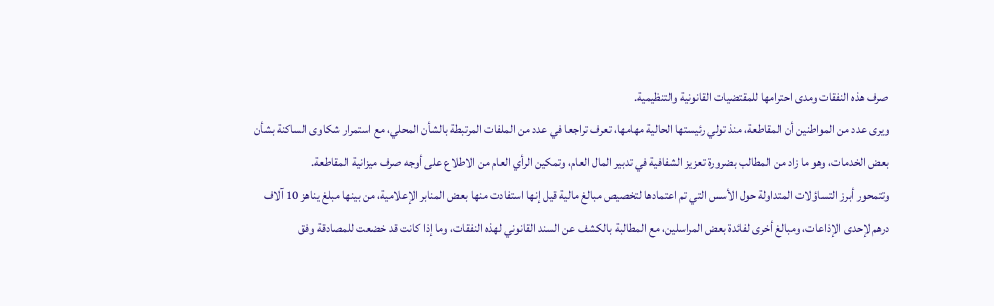صرف هذه النفقات ومدى احترامها للمقتضيات القانونية والتنظيمية.
ويرى عدد من المواطنين أن المقاطعة، منذ تولي رئيستها الحالية مهامها، تعرف تراجعا في عدد من الملفات المرتبطة بالشأن المحلي، مع استمرار شكاوى الساكنة بشأن بعض الخدمات، وهو ما زاد من المطالب بضرورة تعزيز الشفافية في تدبير المال العام، وتمكين الرأي العام من الاطلاع على أوجه صرف ميزانية المقاطعة.
وتتمحور أبرز التساؤلات المتداولة حول الأسس التي تم اعتمادها لتخصيص مبالغ مالية قيل إنها استفادت منها بعض المنابر الإعلامية، من بينها مبلغ يناهز 10 آلاف درهم لإحدى الإذاعات، ومبالغ أخرى لفائدة بعض المراسلين، مع المطالبة بالكشف عن السند القانوني لهذه النفقات، وما إذا كانت قد خضعت للمصادقة وفق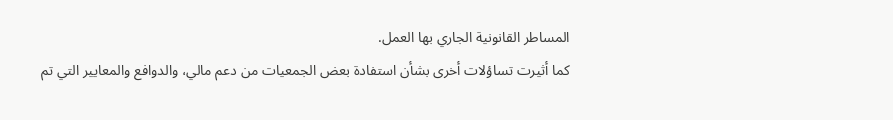المساطر القانونية الجاري بها العمل.
كما أثيرت تساؤلات أخرى بشأن استفادة بعض الجمعيات من دعم مالي، والدوافع والمعايير التي تم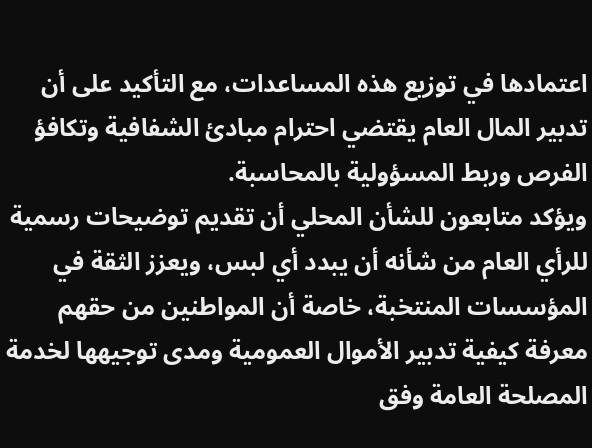اعتمادها في توزيع هذه المساعدات، مع التأكيد على أن تدبير المال العام يقتضي احترام مبادئ الشفافية وتكافؤ الفرص وربط المسؤولية بالمحاسبة.
ويؤكد متابعون للشأن المحلي أن تقديم توضيحات رسمية للرأي العام من شأنه أن يبدد أي لبس، ويعزز الثقة في المؤسسات المنتخبة، خاصة أن المواطنين من حقهم معرفة كيفية تدبير الأموال العمومية ومدى توجيهها لخدمة المصلحة العامة وفق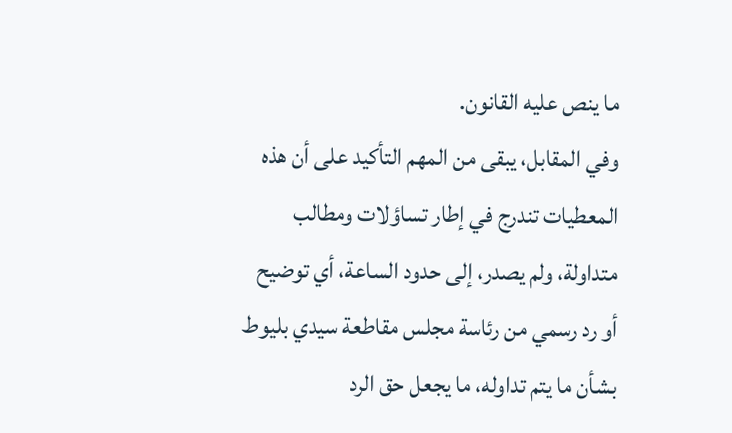ما ينص عليه القانون.
وفي المقابل، يبقى من المهم التأكيد على أن هذه المعطيات تندرج في إطار تساؤلات ومطالب متداولة، ولم يصدر، إلى حدود الساعة، أي توضيح أو رد رسمي من رئاسة مجلس مقاطعة سيدي بليوط بشأن ما يتم تداوله، ما يجعل حق الرد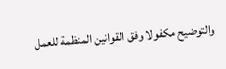والتوضيح مكفولا وفق القوانين المنظمة للعمل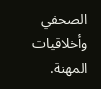الصحفي وأخلاقيات المهنة.